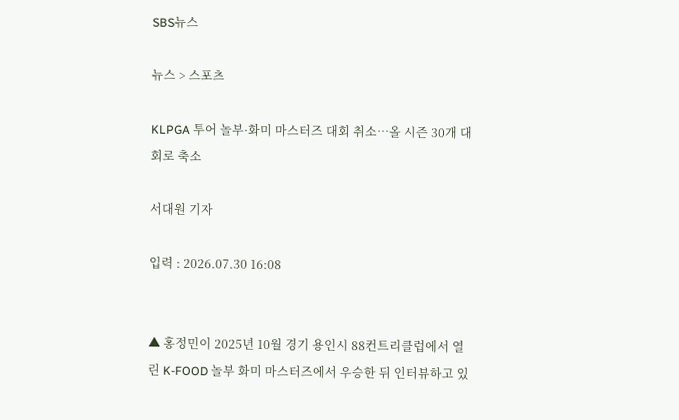SBS뉴스

뉴스 > 스포츠

KLPGA 투어 놀부·화미 마스터즈 대회 취소…올 시즌 30개 대회로 축소

서대원 기자

입력 : 2026.07.30 16:08


▲ 홍정민이 2025년 10월 경기 용인시 88컨트리클럽에서 열린 K-FOOD 놀부 화미 마스터즈에서 우승한 뒤 인터뷰하고 있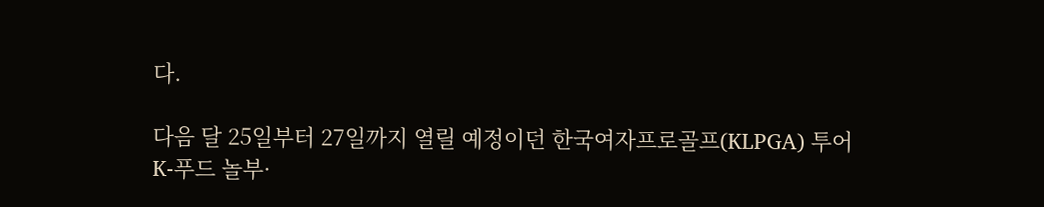다.

다음 달 25일부터 27일까지 열릴 예정이던 한국여자프로골프(KLPGA) 투어 K-푸드 놀부·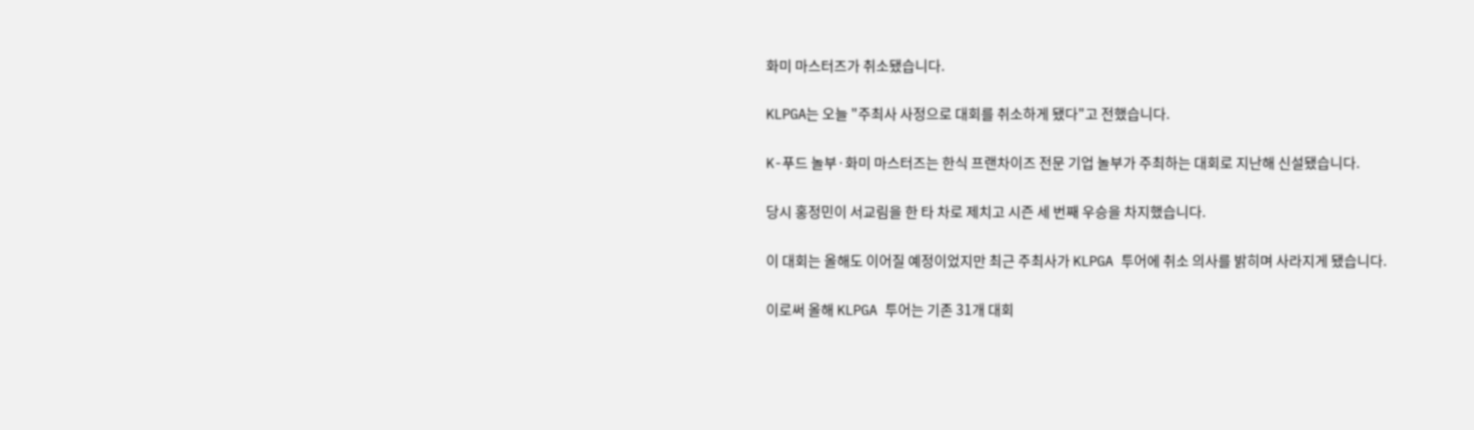화미 마스터즈가 취소됐습니다.

KLPGA는 오늘 "주최사 사정으로 대회를 취소하게 됐다"고 전했습니다.

K-푸드 놀부·화미 마스터즈는 한식 프랜차이즈 전문 기업 놀부가 주최하는 대회로 지난해 신설됐습니다.

당시 홍정민이 서교림을 한 타 차로 제치고 시즌 세 번째 우승을 차지했습니다.

이 대회는 올해도 이어질 예정이었지만 최근 주최사가 KLPGA 투어에 취소 의사를 밝히며 사라지게 됐습니다.

이로써 올해 KLPGA 투어는 기존 31개 대회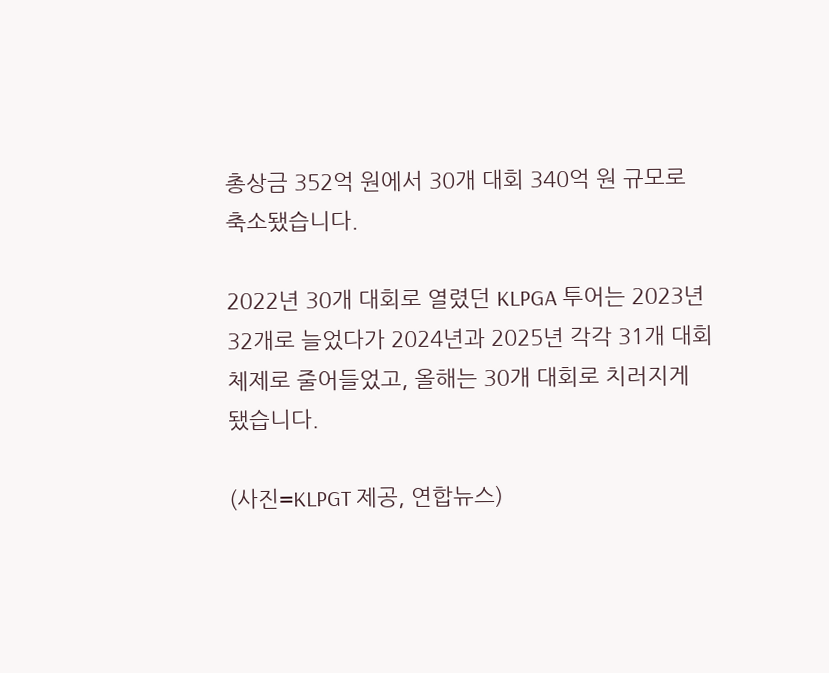총상금 352억 원에서 30개 대회 340억 원 규모로 축소됐습니다.

2022년 30개 대회로 열렸던 KLPGA 투어는 2023년 32개로 늘었다가 2024년과 2025년 각각 31개 대회 체제로 줄어들었고, 올해는 30개 대회로 치러지게 됐습니다.

(사진=KLPGT 제공, 연합뉴스)